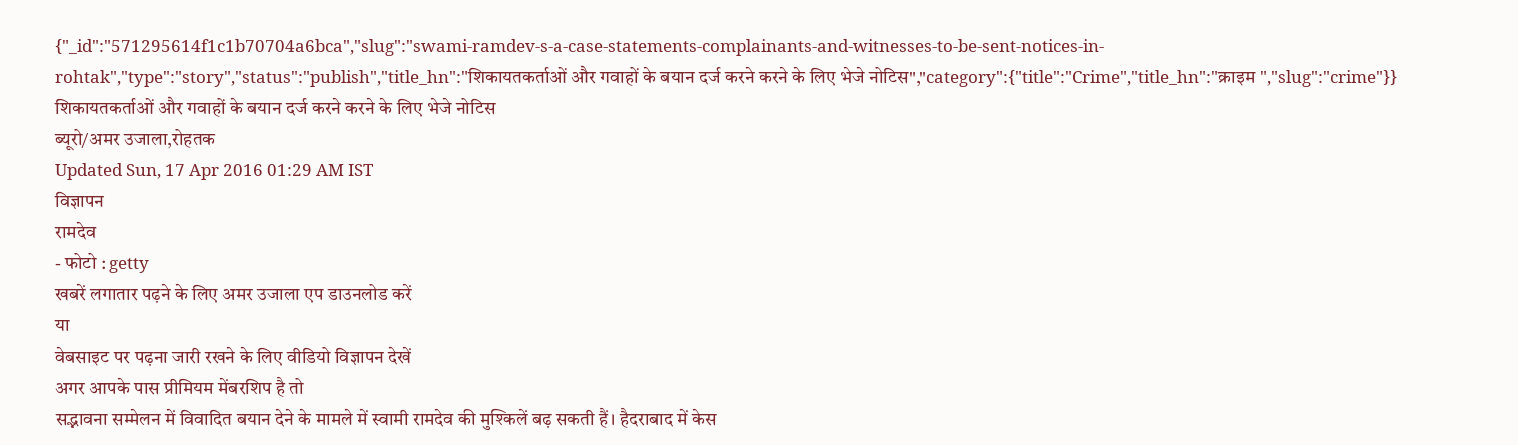{"_id":"571295614f1c1b70704a6bca","slug":"swami-ramdev-s-a-case-statements-complainants-and-witnesses-to-be-sent-notices-in-rohtak","type":"story","status":"publish","title_hn":"शिकायतकर्ताओं और गवाहों के बयान दर्ज करने करने के लिए भेजे नोटिस","category":{"title":"Crime","title_hn":"क्राइम ","slug":"crime"}}
शिकायतकर्ताओं और गवाहों के बयान दर्ज करने करने के लिए भेजे नोटिस
ब्यूरो/अमर उजाला,रोहतक
Updated Sun, 17 Apr 2016 01:29 AM IST
विज्ञापन
रामदेव
- फोटो : getty
खबरें लगातार पढ़ने के लिए अमर उजाला एप डाउनलोड करें
या
वेबसाइट पर पढ़ना जारी रखने के लिए वीडियो विज्ञापन देखें
अगर आपके पास प्रीमियम मेंबरशिप है तो
सद्भावना सम्मेलन में विवादित बयान देने के मामले में स्वामी रामदेव की मुश्किलें बढ़ सकती हैं। हैदराबाद में केस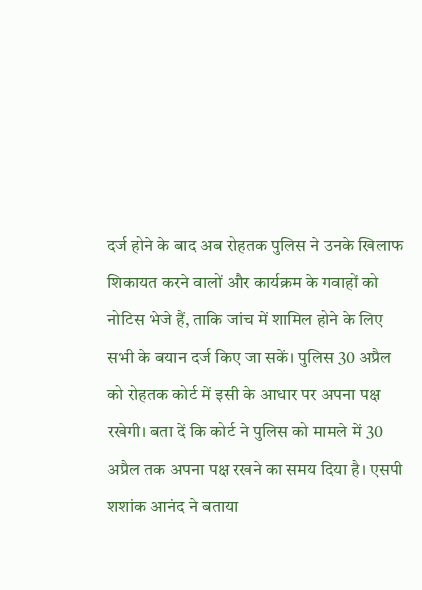दर्ज होने के बाद अब रोहतक पुलिस ने उनके खिलाफ शिकायत करने वालों और कार्यक्रम के गवाहों को नोटिस भेजे हैं, ताकि जांच में शामिल होने के लिए सभी के बयान दर्ज किए जा सकें। पुलिस 30 अप्रैल को रोहतक कोर्ट में इसी के आधार पर अपना पक्ष रखेगी। बता दें कि कोर्ट ने पुलिस को मामले में 30 अप्रैल तक अपना पक्ष रखने का समय दिया है। एसपी शशांक आनंद ने बताया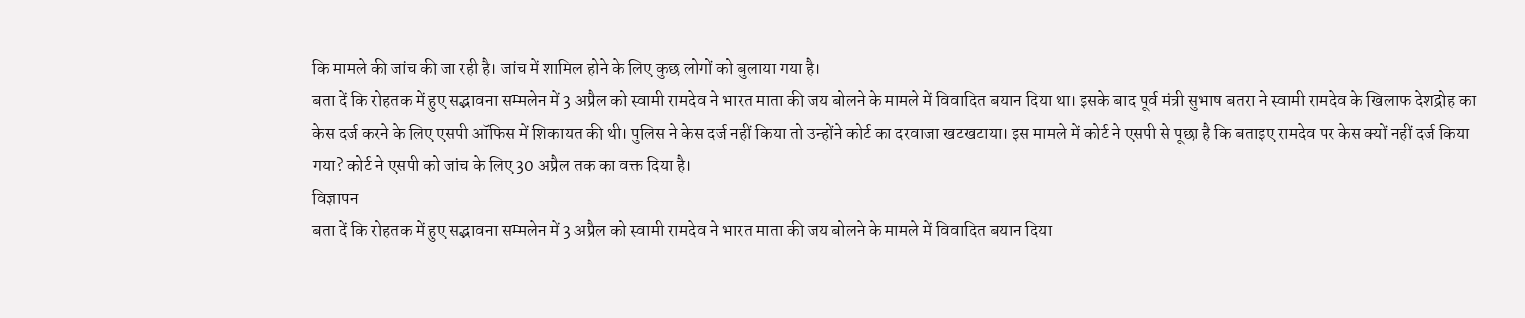कि मामले की जांच की जा रही है। जांच में शामिल होने के लिए कुछ लोगों को बुलाया गया है।
बता दें कि रोहतक में हुए सद्भावना सम्मलेन में 3 अप्रैल को स्वामी रामदेव ने भारत माता की जय बोलने के मामले में विवादित बयान दिया था। इसके बाद पूर्व मंत्री सुभाष बतरा ने स्वामी रामदेव के खिलाफ देशद्रोह का केस दर्ज करने के लिए एसपी ऑफिस में शिकायत की थी। पुलिस ने केस दर्ज नहीं किया तो उन्होंने कोर्ट का दरवाजा खटखटाया। इस मामले में कोर्ट ने एसपी से पूछा है कि बताइए रामदेव पर केस क्यों नहीं दर्ज किया गया? कोर्ट ने एसपी को जांच के लिए 30 अप्रैल तक का वक्त दिया है।
विज्ञापन
बता दें कि रोहतक में हुए सद्भावना सम्मलेन में 3 अप्रैल को स्वामी रामदेव ने भारत माता की जय बोलने के मामले में विवादित बयान दिया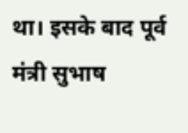था। इसके बाद पूर्व मंत्री सुभाष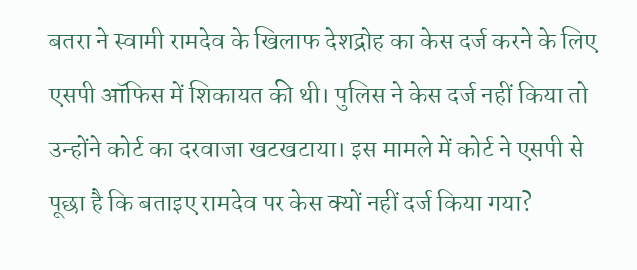बतरा ने स्वामी रामदेव के खिलाफ देशद्रोह का केस दर्ज करने के लिए एसपी ऑफिस में शिकायत की थी। पुलिस ने केस दर्ज नहीं किया तो उन्होंने कोर्ट का दरवाजा खटखटाया। इस मामले में कोर्ट ने एसपी से पूछा है कि बताइए रामदेव पर केस क्यों नहीं दर्ज किया गया?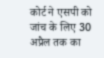कोर्ट ने एसपी को जांच के लिए 30 अप्रैल तक का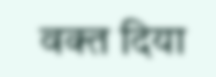वक्त दिया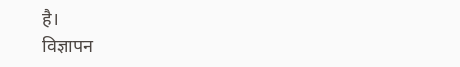है।
विज्ञापन